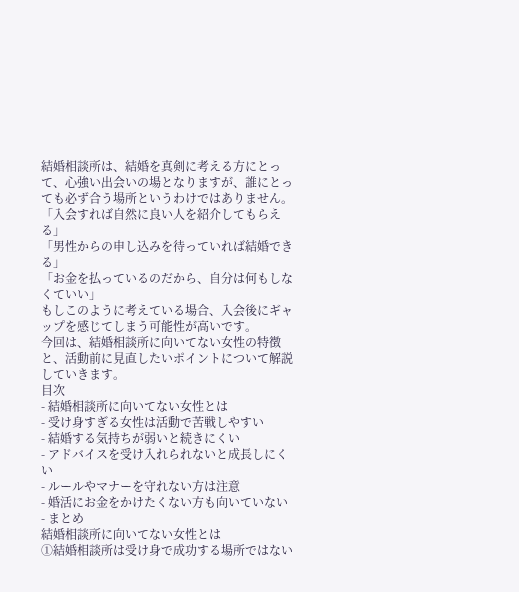結婚相談所は、結婚を真剣に考える方にとって、心強い出会いの場となりますが、誰にとっても必ず合う場所というわけではありません。
「入会すれば自然に良い人を紹介してもらえる」
「男性からの申し込みを待っていれば結婚できる」
「お金を払っているのだから、自分は何もしなくていい」
もしこのように考えている場合、入会後にギャップを感じてしまう可能性が高いです。
今回は、結婚相談所に向いてない女性の特徴と、活動前に見直したいポイントについて解説していきます。
目次
- 結婚相談所に向いてない女性とは
- 受け身すぎる女性は活動で苦戦しやすい
- 結婚する気持ちが弱いと続きにくい
- アドバイスを受け入れられないと成長しにくい
- ルールやマナーを守れない方は注意
- 婚活にお金をかけたくない方も向いていない
- まとめ
結婚相談所に向いてない女性とは
①結婚相談所は受け身で成功する場所ではない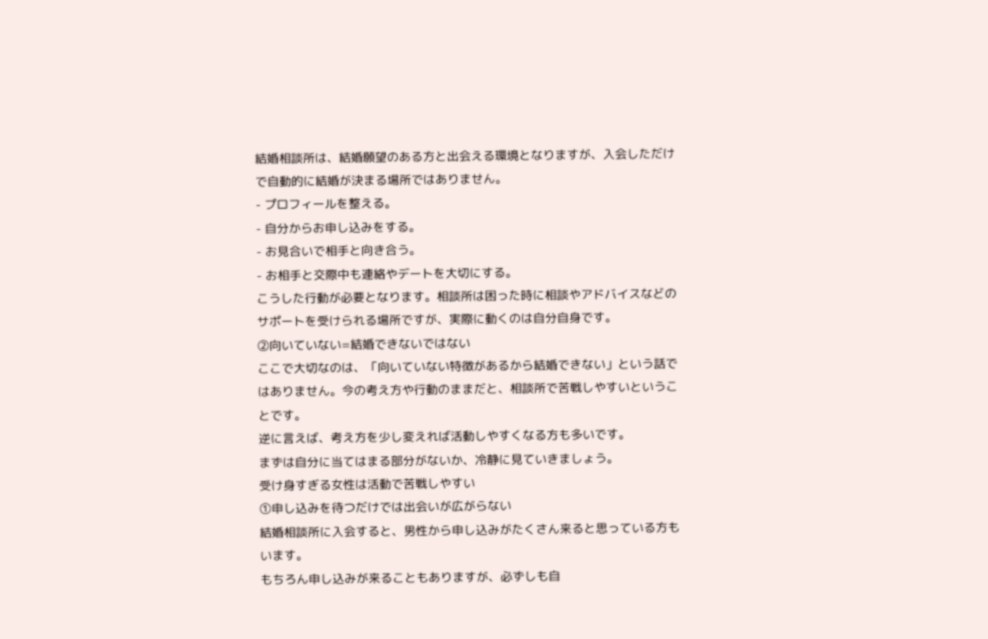結婚相談所は、結婚願望のある方と出会える環境となりますが、入会しただけで自動的に結婚が決まる場所ではありません。
- プロフィールを整える。
- 自分からお申し込みをする。
- お見合いで相手と向き合う。
- お相手と交際中も連絡やデートを大切にする。
こうした行動が必要となります。相談所は困った時に相談やアドバイスなどのサポートを受けられる場所ですが、実際に動くのは自分自身です。
②向いていない=結婚できないではない
ここで大切なのは、「向いていない特徴があるから結婚できない」という話ではありません。今の考え方や行動のままだと、相談所で苦戦しやすいということです。
逆に言えば、考え方を少し変えれば活動しやすくなる方も多いです。
まずは自分に当てはまる部分がないか、冷静に見ていきましょう。
受け身すぎる女性は活動で苦戦しやすい
①申し込みを待つだけでは出会いが広がらない
結婚相談所に入会すると、男性から申し込みがたくさん来ると思っている方もいます。
もちろん申し込みが来ることもありますが、必ずしも自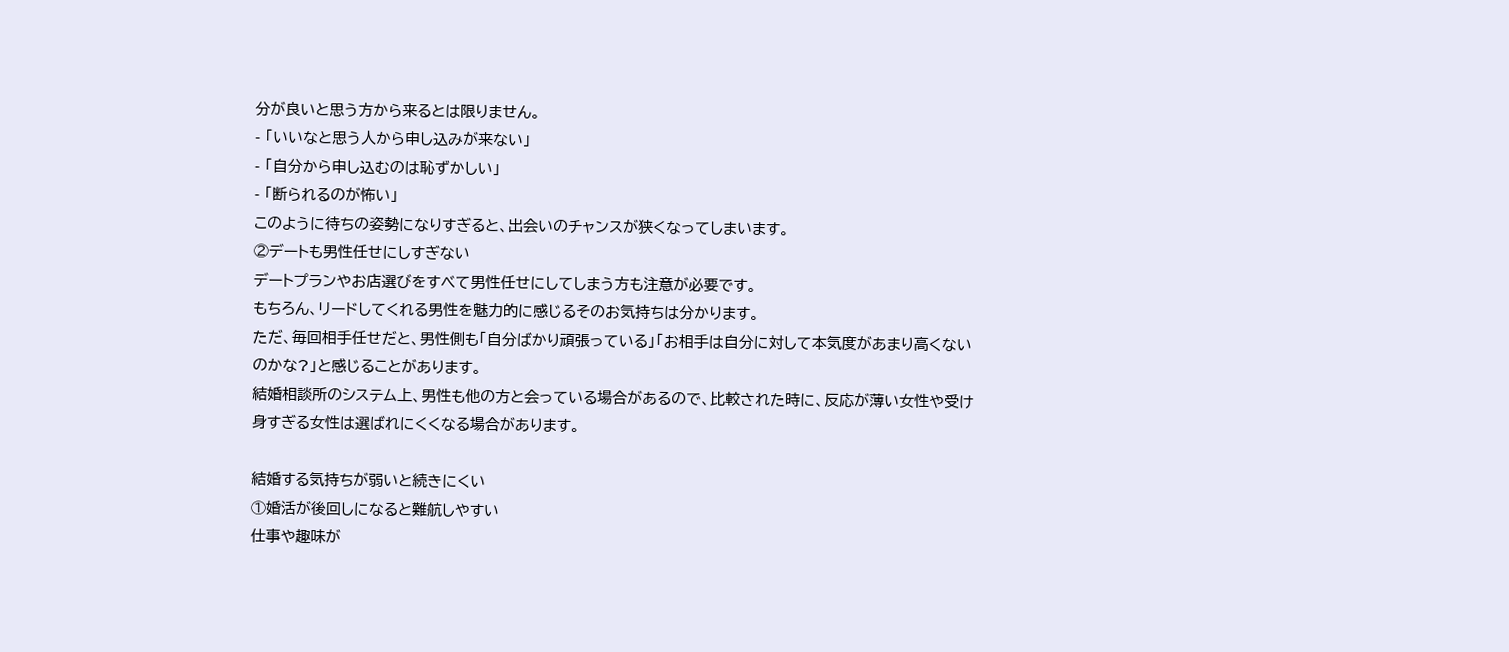分が良いと思う方から来るとは限りません。
- 「いいなと思う人から申し込みが来ない」
- 「自分から申し込むのは恥ずかしい」
- 「断られるのが怖い」
このように待ちの姿勢になりすぎると、出会いのチャンスが狭くなってしまいます。
②デートも男性任せにしすぎない
デートプランやお店選びをすべて男性任せにしてしまう方も注意が必要です。
もちろん、リードしてくれる男性を魅力的に感じるそのお気持ちは分かります。
ただ、毎回相手任せだと、男性側も「自分ばかり頑張っている」「お相手は自分に対して本気度があまり高くないのかな?」と感じることがあります。
結婚相談所のシステム上、男性も他の方と会っている場合があるので、比較された時に、反応が薄い女性や受け身すぎる女性は選ばれにくくなる場合があります。

結婚する気持ちが弱いと続きにくい
①婚活が後回しになると難航しやすい
仕事や趣味が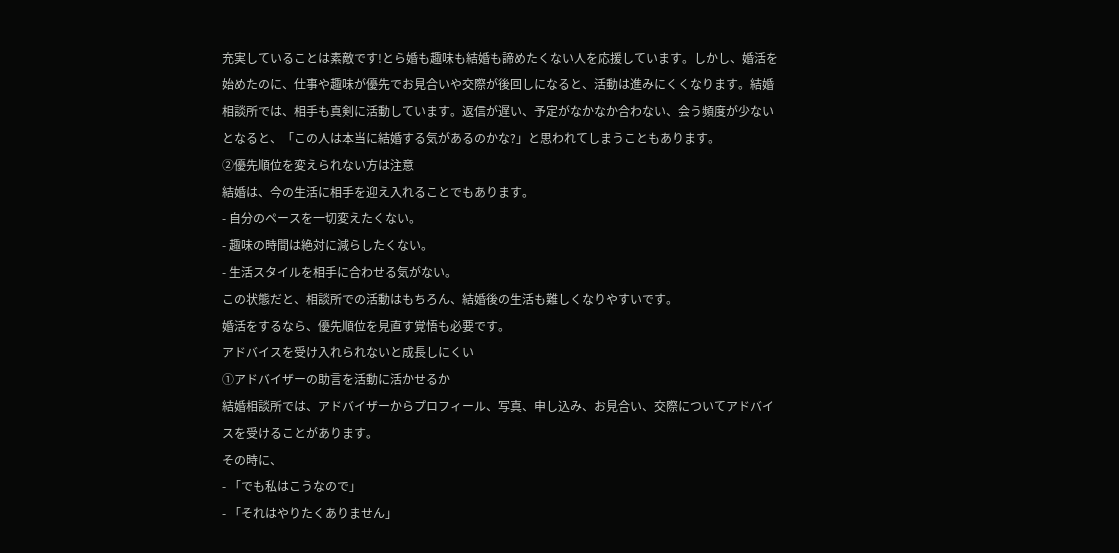充実していることは素敵です!とら婚も趣味も結婚も諦めたくない人を応援しています。しかし、婚活を始めたのに、仕事や趣味が優先でお見合いや交際が後回しになると、活動は進みにくくなります。結婚相談所では、相手も真剣に活動しています。返信が遅い、予定がなかなか合わない、会う頻度が少ないとなると、「この人は本当に結婚する気があるのかな?」と思われてしまうこともあります。
②優先順位を変えられない方は注意
結婚は、今の生活に相手を迎え入れることでもあります。
- 自分のペースを一切変えたくない。
- 趣味の時間は絶対に減らしたくない。
- 生活スタイルを相手に合わせる気がない。
この状態だと、相談所での活動はもちろん、結婚後の生活も難しくなりやすいです。
婚活をするなら、優先順位を見直す覚悟も必要です。
アドバイスを受け入れられないと成長しにくい
①アドバイザーの助言を活動に活かせるか
結婚相談所では、アドバイザーからプロフィール、写真、申し込み、お見合い、交際についてアドバイスを受けることがあります。
その時に、
- 「でも私はこうなので」
- 「それはやりたくありません」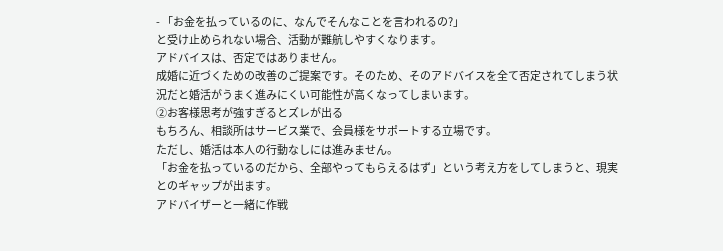- 「お金を払っているのに、なんでそんなことを言われるの?」
と受け止められない場合、活動が難航しやすくなります。
アドバイスは、否定ではありません。
成婚に近づくための改善のご提案です。そのため、そのアドバイスを全て否定されてしまう状況だと婚活がうまく進みにくい可能性が高くなってしまいます。
②お客様思考が強すぎるとズレが出る
もちろん、相談所はサービス業で、会員様をサポートする立場です。
ただし、婚活は本人の行動なしには進みません。
「お金を払っているのだから、全部やってもらえるはず」という考え方をしてしまうと、現実とのギャップが出ます。
アドバイザーと一緒に作戦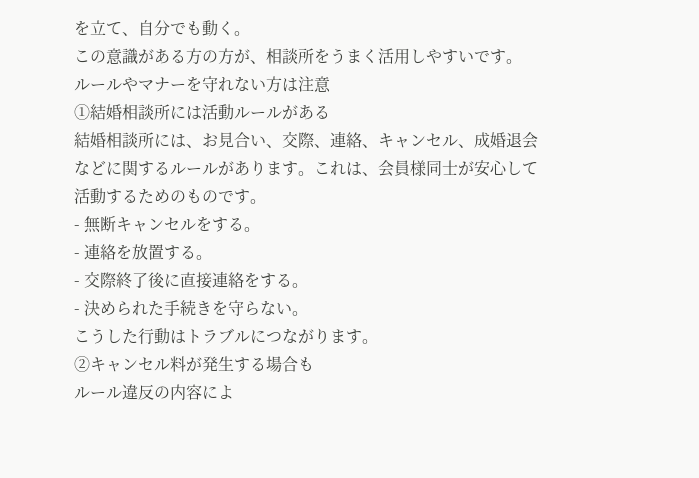を立て、自分でも動く。
この意識がある方の方が、相談所をうまく活用しやすいです。
ルールやマナーを守れない方は注意
①結婚相談所には活動ルールがある
結婚相談所には、お見合い、交際、連絡、キャンセル、成婚退会などに関するルールがあります。これは、会員様同士が安心して活動するためのものです。
- 無断キャンセルをする。
- 連絡を放置する。
- 交際終了後に直接連絡をする。
- 決められた手続きを守らない。
こうした行動はトラブルにつながります。
②キャンセル料が発生する場合も
ルール違反の内容によ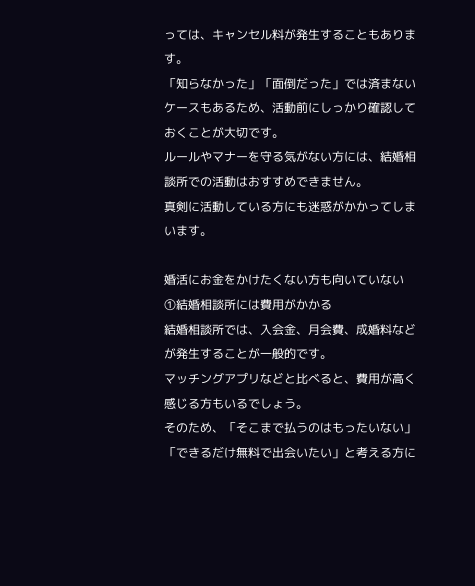っては、キャンセル料が発生することもあります。
「知らなかった」「面倒だった」では済まないケースもあるため、活動前にしっかり確認しておくことが大切です。
ルールやマナーを守る気がない方には、結婚相談所での活動はおすすめできません。
真剣に活動している方にも迷惑がかかってしまいます。

婚活にお金をかけたくない方も向いていない
①結婚相談所には費用がかかる
結婚相談所では、入会金、月会費、成婚料などが発生することが一般的です。
マッチングアプリなどと比べると、費用が高く感じる方もいるでしょう。
そのため、「そこまで払うのはもったいない」「できるだけ無料で出会いたい」と考える方に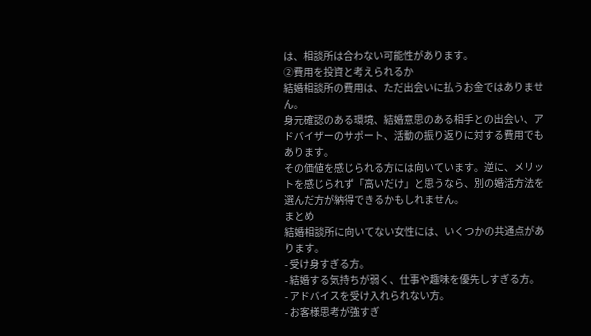は、相談所は合わない可能性があります。
②費用を投資と考えられるか
結婚相談所の費用は、ただ出会いに払うお金ではありません。
身元確認のある環境、結婚意思のある相手との出会い、アドバイザーのサポート、活動の振り返りに対する費用でもあります。
その価値を感じられる方には向いています。逆に、メリットを感じられず「高いだけ」と思うなら、別の婚活方法を選んだ方が納得できるかもしれません。
まとめ
結婚相談所に向いてない女性には、いくつかの共通点があります。
- 受け身すぎる方。
- 結婚する気持ちが弱く、仕事や趣味を優先しすぎる方。
- アドバイスを受け入れられない方。
- お客様思考が強すぎ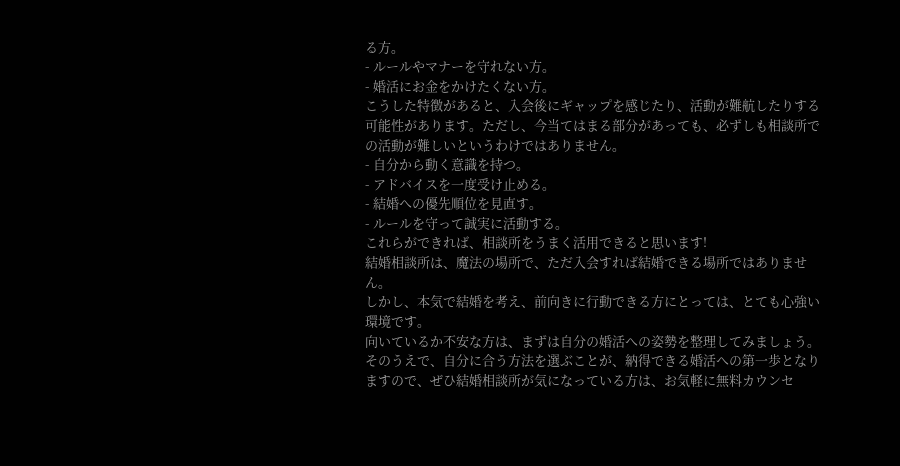る方。
- ルールやマナーを守れない方。
- 婚活にお金をかけたくない方。
こうした特徴があると、入会後にギャップを感じたり、活動が難航したりする可能性があります。ただし、今当てはまる部分があっても、必ずしも相談所での活動が難しいというわけではありません。
- 自分から動く意識を持つ。
- アドバイスを一度受け止める。
- 結婚への優先順位を見直す。
- ルールを守って誠実に活動する。
これらができれば、相談所をうまく活用できると思います!
結婚相談所は、魔法の場所で、ただ入会すれば結婚できる場所ではありません。
しかし、本気で結婚を考え、前向きに行動できる方にとっては、とても心強い環境です。
向いているか不安な方は、まずは自分の婚活への姿勢を整理してみましょう。そのうえで、自分に合う方法を選ぶことが、納得できる婚活への第一歩となりますので、ぜひ結婚相談所が気になっている方は、お気軽に無料カウンセ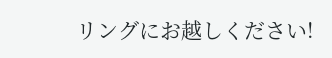リングにお越しください!